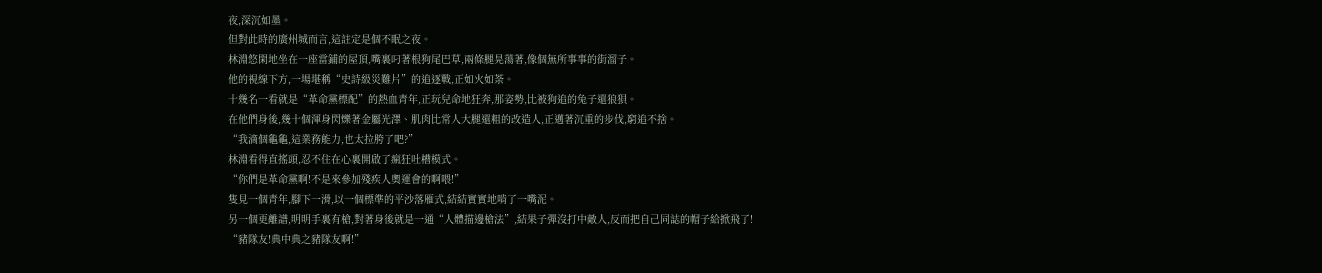夜,深沉如墨。
但對此時的廣州城而言,這註定是個不眠之夜。
林淵悠閑地坐在一座當鋪的屋頂,嘴裏叼著根狗尾巴草,兩條腿晃蕩著,像個無所事事的街溜子。
他的視線下方,一場堪稱“史詩級災難片”的追逐戰,正如火如荼。
十幾名一看就是“革命黨標配”的熱血青年,正玩兒命地狂奔,那姿勢,比被狗追的兔子還狼狽。
在他們身後,幾十個渾身閃爍著金屬光澤、肌肉比常人大腿還粗的改造人,正邁著沉重的步伐,窮追不捨。
“我滴個龜龜,這業務能力,也太拉胯了吧?”
林淵看得直搖頭,忍不住在心裏開啟了瘋狂吐槽模式。
“你們是革命黨啊!不是來參加殘疾人奧運會的啊喂!”
隻見一個青年,腳下一滑,以一個標準的平沙落雁式,結結實實地啃了一嘴泥。
另一個更離譜,明明手裏有槍,對著身後就是一通“人體描邊槍法”,結果子彈沒打中敵人,反而把自己同誌的帽子給掀飛了!
“豬隊友!典中典之豬隊友啊!”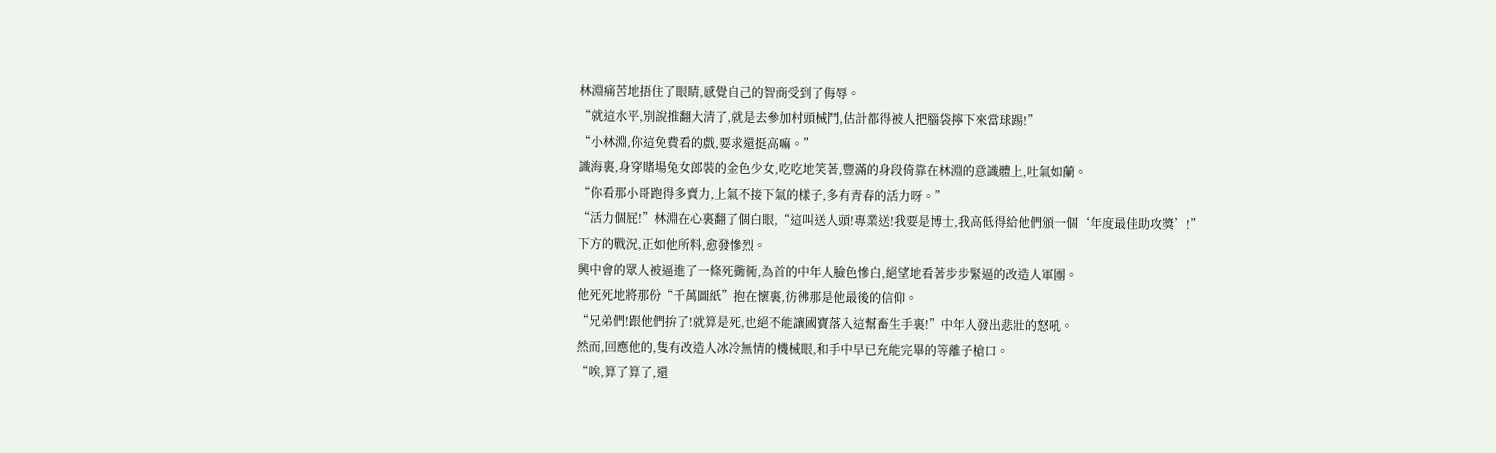林淵痛苦地捂住了眼睛,感覺自己的智商受到了侮辱。
“就這水平,別說推翻大清了,就是去參加村頭械鬥,估計都得被人把腦袋擰下來當球踢!”
“小林淵,你這免費看的戲,要求還挺高嘛。”
識海裏,身穿賭場兔女郎裝的金色少女,吃吃地笑著,豐滿的身段倚靠在林淵的意識體上,吐氣如蘭。
“你看那小哥跑得多賣力,上氣不接下氣的樣子,多有青春的活力呀。”
“活力個屁!”林淵在心裏翻了個白眼,“這叫送人頭!專業送!我要是博士,我高低得給他們頒一個‘年度最佳助攻獎’!”
下方的戰況,正如他所料,愈發慘烈。
興中會的眾人被逼進了一條死衚衕,為首的中年人臉色慘白,絕望地看著步步緊逼的改造人軍團。
他死死地將那份“千萬圖紙”抱在懷裏,彷彿那是他最後的信仰。
“兄弟們!跟他們拚了!就算是死,也絕不能讓國寶落入這幫畜生手裏!”中年人發出悲壯的怒吼。
然而,回應他的,隻有改造人冰冷無情的機械眼,和手中早已充能完畢的等離子槍口。
“唉,算了算了,還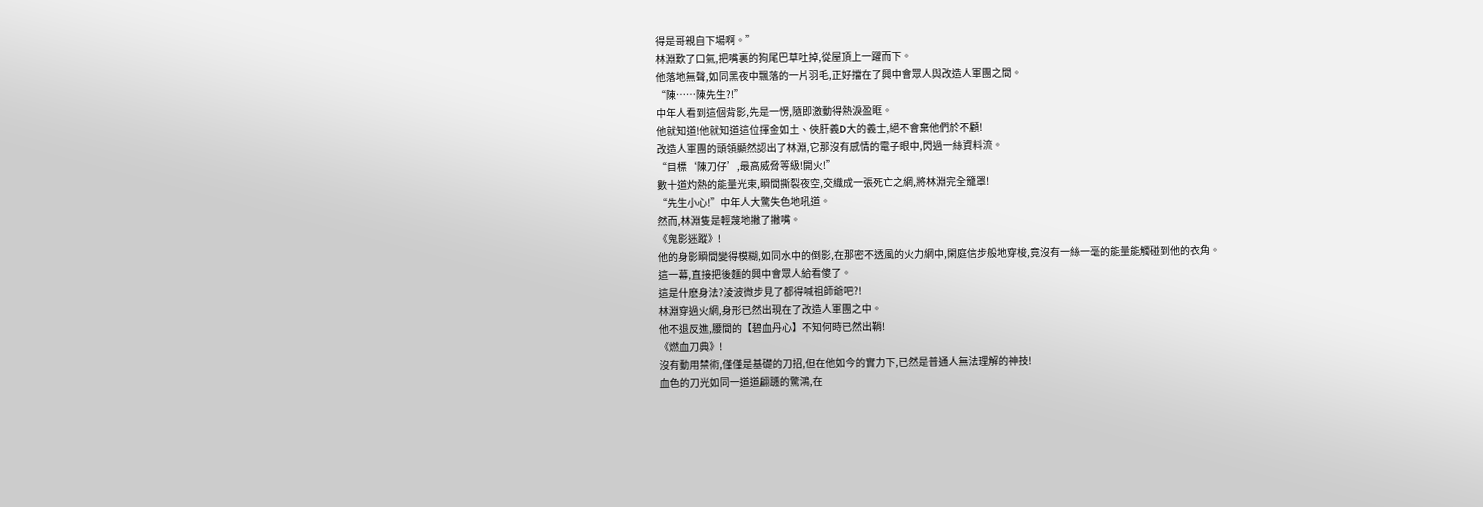得是哥親自下場啊。”
林淵歎了口氣,把嘴裏的狗尾巴草吐掉,從屋頂上一躍而下。
他落地無聲,如同黑夜中飄落的一片羽毛,正好擋在了興中會眾人與改造人軍團之間。
“陳……陳先生?!”
中年人看到這個背影,先是一愣,隨即激動得熱淚盈眶。
他就知道!他就知道這位揮金如土、俠肝義D大的義士,絕不會棄他們於不顧!
改造人軍團的頭領顯然認出了林淵,它那沒有感情的電子眼中,閃過一絲資料流。
“目標‘陳刀仔’,最高威脅等級!開火!”
數十道灼熱的能量光束,瞬間撕裂夜空,交織成一張死亡之網,將林淵完全籠罩!
“先生小心!”中年人大驚失色地吼道。
然而,林淵隻是輕蔑地撇了撇嘴。
《鬼影迷蹤》!
他的身影瞬間變得模糊,如同水中的倒影,在那密不透風的火力網中,閑庭信步般地穿梭,竟沒有一絲一毫的能量能觸碰到他的衣角。
這一幕,直接把後麵的興中會眾人給看傻了。
這是什麽身法?淩波微步見了都得喊祖師爺吧?!
林淵穿過火網,身形已然出現在了改造人軍團之中。
他不退反進,腰間的【碧血丹心】不知何時已然出鞘!
《燃血刀典》!
沒有動用禁術,僅僅是基礎的刀招,但在他如今的實力下,已然是普通人無法理解的神技!
血色的刀光如同一道道翩躚的驚鴻,在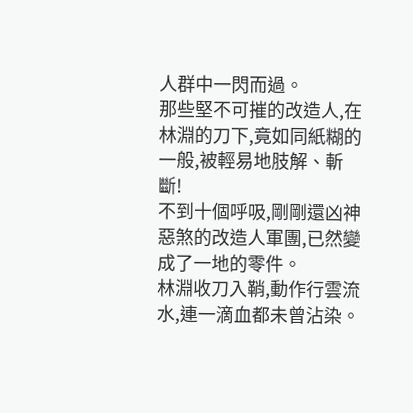人群中一閃而過。
那些堅不可摧的改造人,在林淵的刀下,竟如同紙糊的一般,被輕易地肢解、斬斷!
不到十個呼吸,剛剛還凶神惡煞的改造人軍團,已然變成了一地的零件。
林淵收刀入鞘,動作行雲流水,連一滴血都未曾沾染。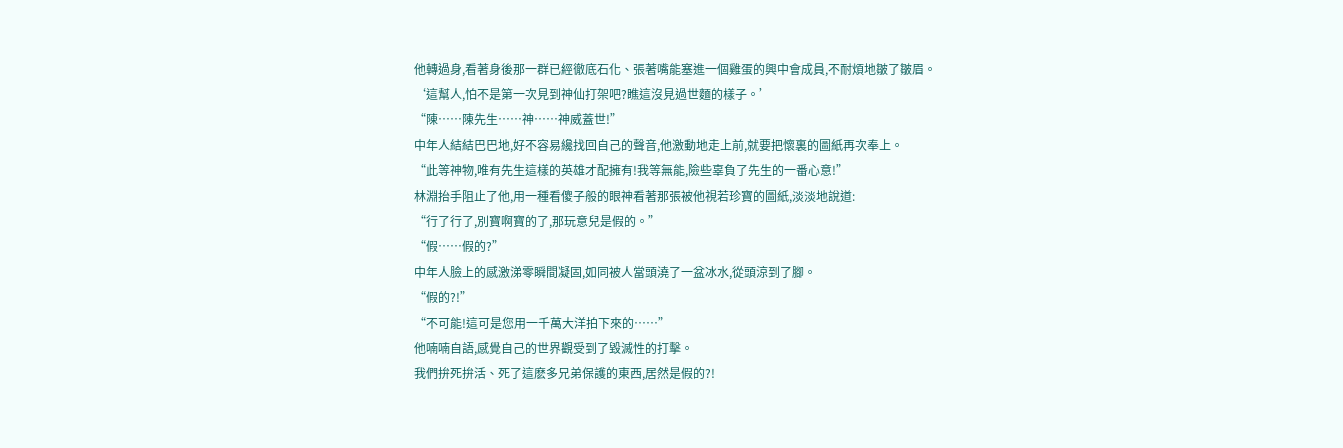他轉過身,看著身後那一群已經徹底石化、張著嘴能塞進一個雞蛋的興中會成員,不耐煩地皺了皺眉。
‘這幫人,怕不是第一次見到神仙打架吧?瞧這沒見過世麵的樣子。’
“陳……陳先生……神……神威蓋世!”
中年人結結巴巴地,好不容易纔找回自己的聲音,他激動地走上前,就要把懷裏的圖紙再次奉上。
“此等神物,唯有先生這樣的英雄才配擁有!我等無能,險些辜負了先生的一番心意!”
林淵抬手阻止了他,用一種看傻子般的眼神看著那張被他視若珍寶的圖紙,淡淡地說道:
“行了行了,別寶啊寶的了,那玩意兒是假的。”
“假……假的?”
中年人臉上的感激涕零瞬間凝固,如同被人當頭澆了一盆冰水,從頭涼到了腳。
“假的?!”
“不可能!這可是您用一千萬大洋拍下來的……”
他喃喃自語,感覺自己的世界觀受到了毀滅性的打擊。
我們拚死拚活、死了這麽多兄弟保護的東西,居然是假的?!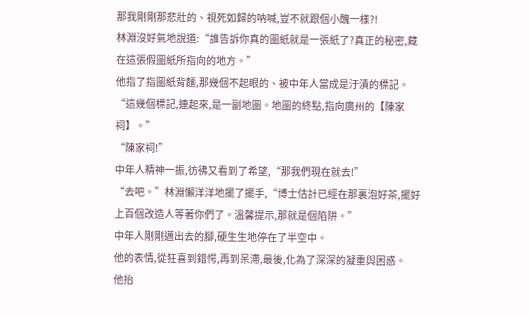那我剛剛那悲壯的、視死如歸的呐喊,豈不就跟個小醜一樣?!
林淵沒好氣地說道:“誰告訴你真的圖紙就是一張紙了?真正的秘密,藏在這張假圖紙所指向的地方。”
他指了指圖紙背麵,那幾個不起眼的、被中年人當成是汙漬的標記。
“這幾個標記,連起來,是一副地圖。地圖的終點,指向廣州的【陳家祠】。”
“陳家祠!”
中年人精神一振,彷彿又看到了希望,“那我們現在就去!”
“去吧。”林淵懶洋洋地擺了擺手,“博士估計已經在那裏泡好茶,擺好上百個改造人等著你們了。溫馨提示,那就是個陷阱。”
中年人剛剛邁出去的腳,硬生生地停在了半空中。
他的表情,從狂喜到錯愕,再到呆滯,最後,化為了深深的凝重與困惑。
他抬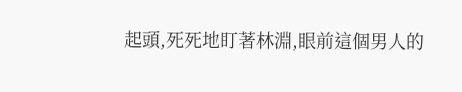起頭,死死地盯著林淵,眼前這個男人的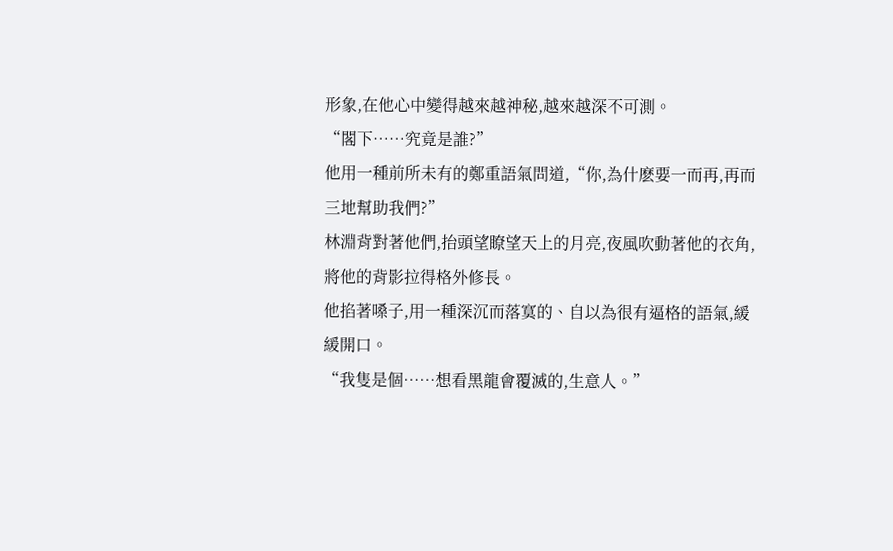形象,在他心中變得越來越神秘,越來越深不可測。
“閣下……究竟是誰?”
他用一種前所未有的鄭重語氣問道,“你,為什麽要一而再,再而三地幫助我們?”
林淵背對著他們,抬頭望瞭望天上的月亮,夜風吹動著他的衣角,將他的背影拉得格外修長。
他掐著嗓子,用一種深沉而落寞的、自以為很有逼格的語氣,緩緩開口。
“我隻是個……想看黑龍會覆滅的,生意人。”